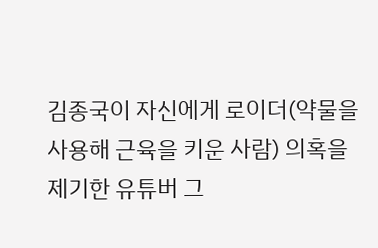김종국이 자신에게 로이더(약물을 사용해 근육을 키운 사람) 의혹을 제기한 유튜버 그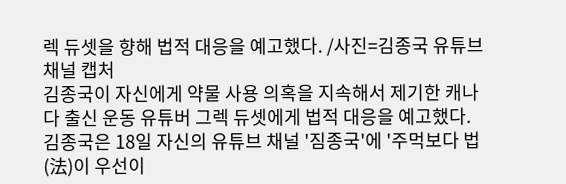렉 듀셋을 향해 법적 대응을 예고했다. /사진=김종국 유튜브 채널 캡처
김종국이 자신에게 약물 사용 의혹을 지속해서 제기한 캐나다 출신 운동 유튜버 그렉 듀셋에게 법적 대응을 예고했다.
김종국은 18일 자신의 유튜브 채널 '짐종국'에 '주먹보다 법(法)이 우선이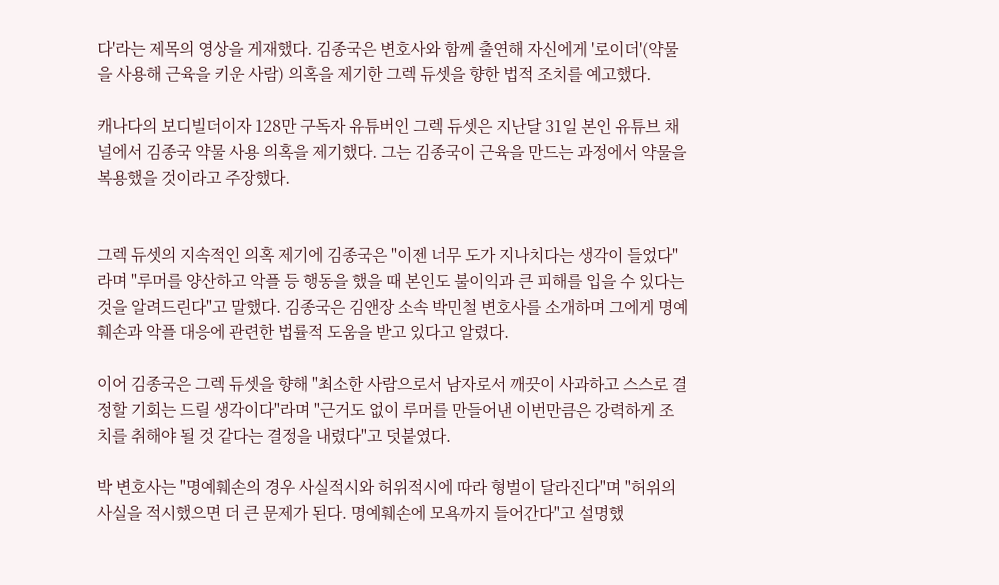다'라는 제목의 영상을 게재했다. 김종국은 변호사와 함께 출연해 자신에게 '로이더'(약물을 사용해 근육을 키운 사람) 의혹을 제기한 그렉 듀셋을 향한 법적 조치를 예고했다.

캐나다의 보디빌더이자 128만 구독자 유튜버인 그렉 듀셋은 지난달 31일 본인 유튜브 채널에서 김종국 약물 사용 의혹을 제기했다. 그는 김종국이 근육을 만드는 과정에서 약물을 복용했을 것이라고 주장했다.


그렉 듀셋의 지속적인 의혹 제기에 김종국은 "이젠 너무 도가 지나치다는 생각이 들었다"라며 "루머를 양산하고 악플 등 행동을 했을 때 본인도 불이익과 큰 피해를 입을 수 있다는 것을 알려드린다"고 말했다. 김종국은 김앤장 소속 박민철 변호사를 소개하며 그에게 명예훼손과 악플 대응에 관련한 법률적 도움을 받고 있다고 알렸다.

이어 김종국은 그렉 듀셋을 향해 "최소한 사람으로서 남자로서 깨끗이 사과하고 스스로 결정할 기회는 드릴 생각이다"라며 "근거도 없이 루머를 만들어낸 이번만큼은 강력하게 조치를 취해야 될 것 같다는 결정을 내렸다"고 덧붙였다.

박 변호사는 "명예훼손의 경우 사실적시와 허위적시에 따라 형벌이 달라진다"며 "허위의 사실을 적시했으면 더 큰 문제가 된다. 명예훼손에 모욕까지 들어간다"고 설명했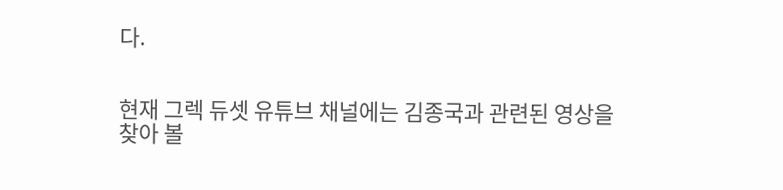다.


현재 그렉 듀셋 유튜브 채널에는 김종국과 관련된 영상을 찾아 볼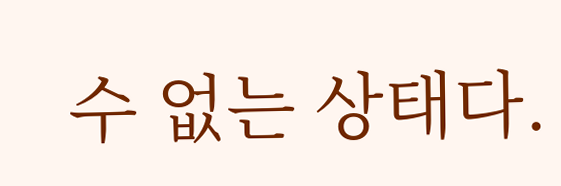수 없는 상태다.